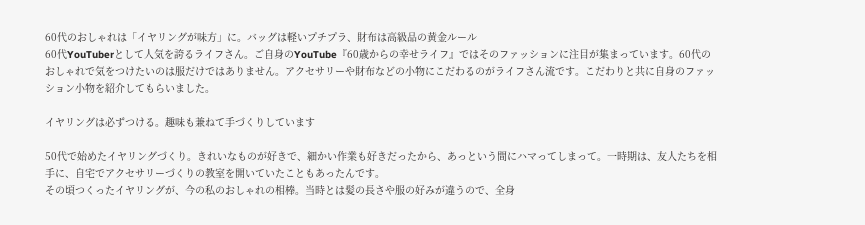60代のおしゃれは「イヤリングが味方」に。バッグは軽いプチプラ、財布は高級品の黄金ルール
60代YouTuberとして人気を誇るライフさん。ご自身のYouTube『60歳からの幸せライフ』ではそのファッションに注目が集まっています。60代のおしゃれで気をつけたいのは服だけではありません。アクセサリーや財布などの小物にこだわるのがライフさん流です。こだわりと共に自身のファッション小物を紹介してもらいました。

イヤリングは必ずつける。趣味も兼ねて手づくりしています

50代で始めたイヤリングづくり。きれいなものが好きで、細かい作業も好きだったから、あっという間にハマってしまって。一時期は、友人たちを相手に、自宅でアクセサリーづくりの教室を開いていたこともあったんです。
その頃つくったイヤリングが、今の私のおしゃれの相棒。当時とは髪の長さや服の好みが違うので、全身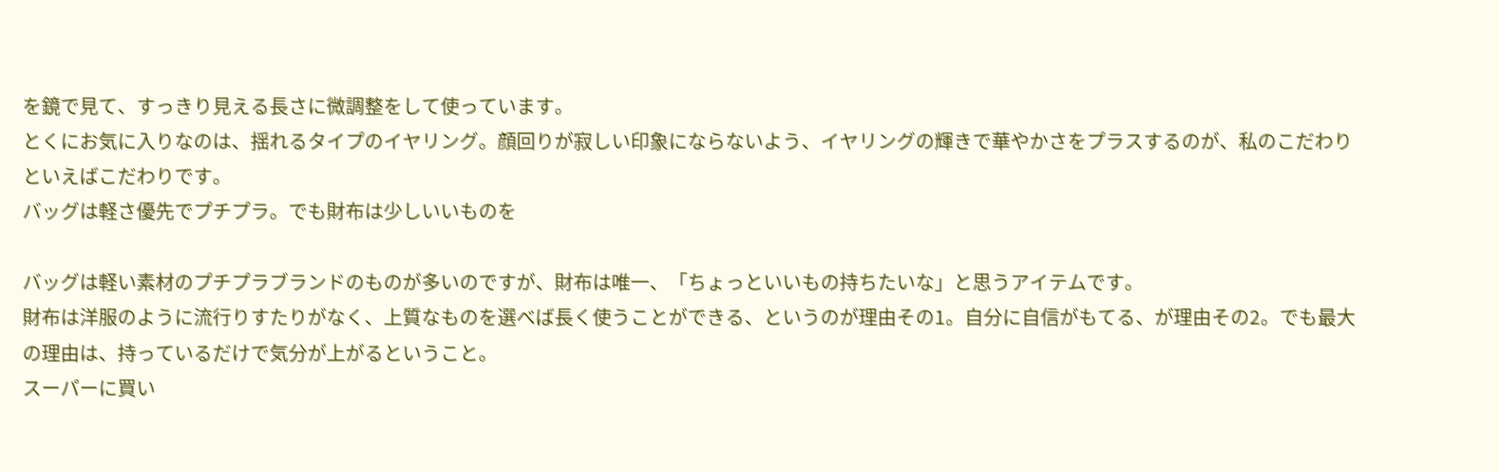を鏡で見て、すっきり見える長さに微調整をして使っています。
とくにお気に入りなのは、揺れるタイプのイヤリング。顔回りが寂しい印象にならないよう、イヤリングの輝きで華やかさをプラスするのが、私のこだわりといえばこだわりです。
バッグは軽さ優先でプチプラ。でも財布は少しいいものを

バッグは軽い素材のプチプラブランドのものが多いのですが、財布は唯一、「ちょっといいもの持ちたいな」と思うアイテムです。
財布は洋服のように流行りすたりがなく、上質なものを選べば長く使うことができる、というのが理由その1。自分に自信がもてる、が理由その2。でも最大の理由は、持っているだけで気分が上がるということ。
スーパーに買い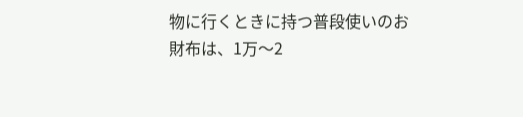物に行くときに持つ普段使いのお財布は、1万〜2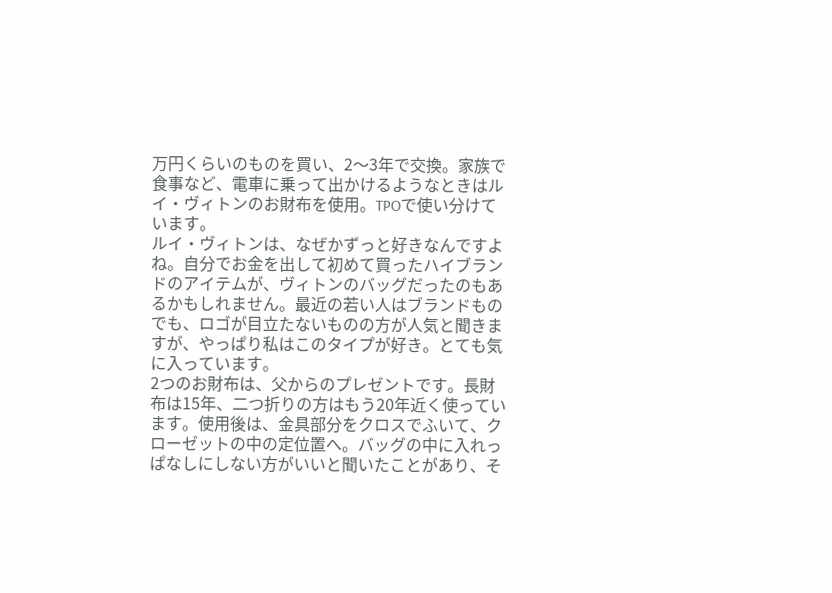万円くらいのものを買い、2〜3年で交換。家族で食事など、電車に乗って出かけるようなときはルイ・ヴィトンのお財布を使用。TPOで使い分けています。
ルイ・ヴィトンは、なぜかずっと好きなんですよね。自分でお金を出して初めて買ったハイブランドのアイテムが、ヴィトンのバッグだったのもあるかもしれません。最近の若い人はブランドものでも、ロゴが目立たないものの方が人気と聞きますが、やっぱり私はこのタイプが好き。とても気に入っています。
2つのお財布は、父からのプレゼントです。長財布は15年、二つ折りの方はもう20年近く使っています。使用後は、金具部分をクロスでふいて、クローゼットの中の定位置へ。バッグの中に入れっぱなしにしない方がいいと聞いたことがあり、そ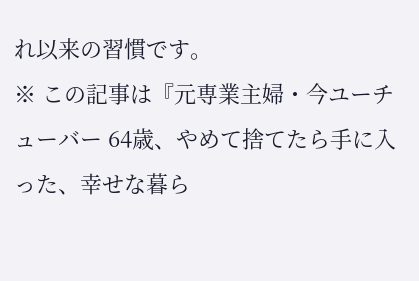れ以来の習慣です。
※ この記事は『元専業主婦・今ユーチューバー 64歳、やめて捨てたら手に入った、幸せな暮ら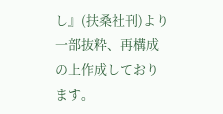し』(扶桑社刊)より一部抜粋、再構成の上作成しております。